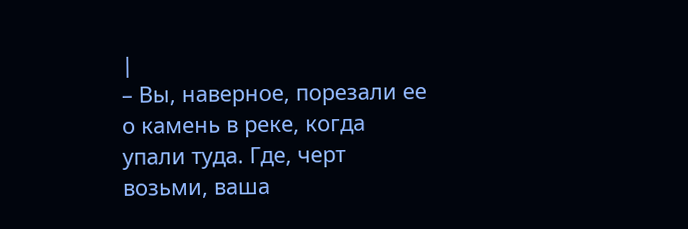|
– Вы, наверное, порезали ее о камень в реке, когда упали туда. Где, черт возьми, ваша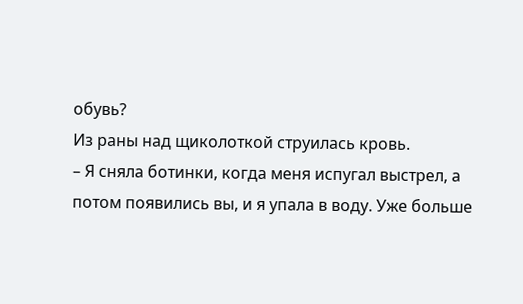обувь?
Из раны над щиколоткой струилась кровь.
– Я сняла ботинки, когда меня испугал выстрел, а потом появились вы, и я упала в воду. Уже больше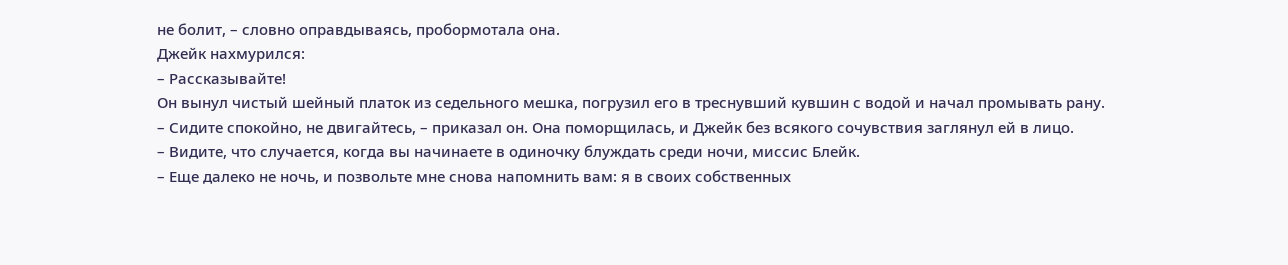не болит, – словно оправдываясь, пробормотала она.
Джейк нахмурился:
– Рассказывайте!
Он вынул чистый шейный платок из седельного мешка, погрузил его в треснувший кувшин с водой и начал промывать рану.
– Сидите спокойно, не двигайтесь, – приказал он. Она поморщилась, и Джейк без всякого сочувствия заглянул ей в лицо.
– Видите, что случается, когда вы начинаете в одиночку блуждать среди ночи, миссис Блейк.
– Еще далеко не ночь, и позвольте мне снова напомнить вам: я в своих собственных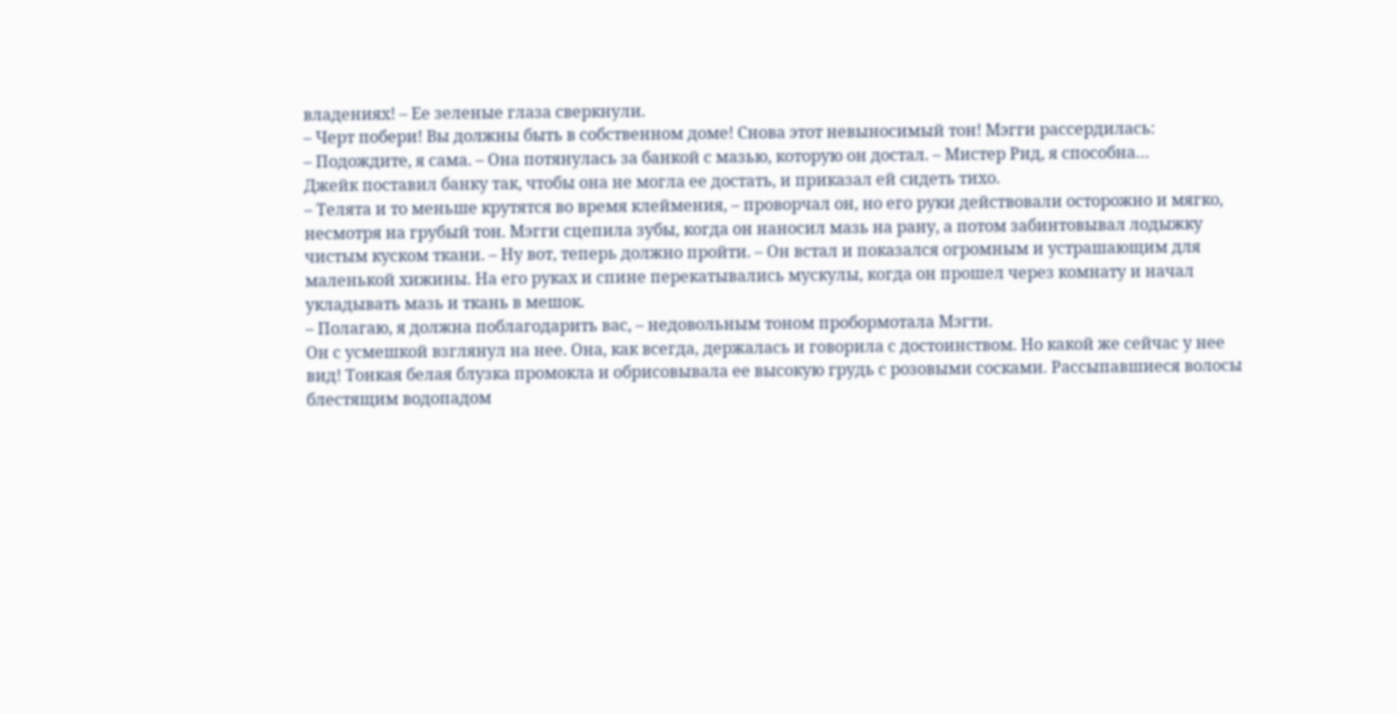владениях! – Ее зеленые глаза сверкнули.
– Черт побери! Вы должны быть в собственном доме! Снова этот невыносимый тон! Мэгги рассердилась:
– Подождите, я сама. – Она потянулась за банкой с мазью, которую он достал. – Мистер Рид, я способна…
Джейк поставил банку так, чтобы она не могла ее достать, и приказал ей сидеть тихо.
– Телята и то меньше крутятся во время клеймения, – проворчал он, но его руки действовали осторожно и мягко, несмотря на грубый тон. Мэгги сцепила зубы, когда он наносил мазь на рану, а потом забинтовывал лодыжку чистым куском ткани. – Ну вот, теперь должно пройти. – Он встал и показался огромным и устрашающим для маленькой хижины. На его руках и спине перекатывались мускулы, когда он прошел через комнату и начал укладывать мазь и ткань в мешок.
– Полагаю, я должна поблагодарить вас, – недовольным тоном пробормотала Мэгти.
Он с усмешкой взглянул на нее. Она, как всегда, держалась и говорила с достоинством. Но какой же сейчас у нее вид! Тонкая белая блузка промокла и обрисовывала ее высокую грудь с розовыми сосками. Рассыпавшиеся волосы блестящим водопадом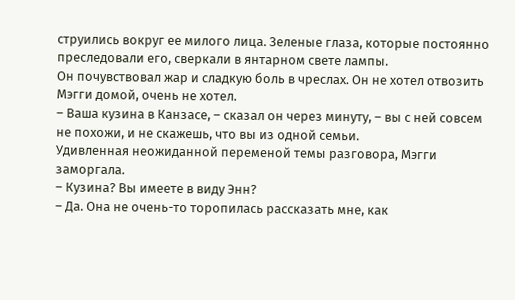струились вокруг ее милого лица. Зеленые глаза, которые постоянно преследовали его, сверкали в янтарном свете лампы.
Он почувствовал жар и сладкую боль в чреслах. Он не хотел отвозить Мэгги домой, очень не хотел.
– Ваша кузина в Канзасе, – сказал он через минуту, – вы с ней совсем не похожи, и не скажешь, что вы из одной семьи.
Удивленная неожиданной переменой темы разговора, Мэгги заморгала.
– Кузина? Вы имеете в виду Энн?
– Да. Она не очень-то торопилась рассказать мне, как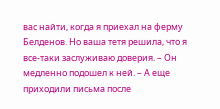вас найти, когда я приехал на ферму Белденов. Но ваша тетя решила, что я все-таки заслуживаю доверия. – Он медленно подошел к ней. – А еще приходили письма после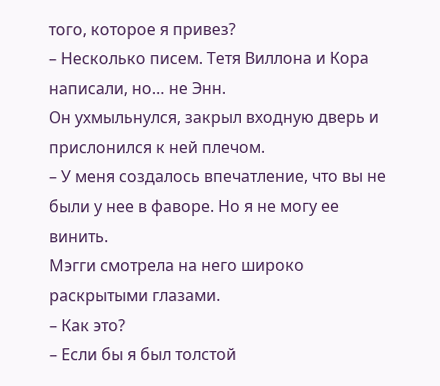того, которое я привез?
– Несколько писем. Тетя Виллона и Кора написали, но… не Энн.
Он ухмыльнулся, закрыл входную дверь и прислонился к ней плечом.
– У меня создалось впечатление, что вы не были у нее в фаворе. Но я не могу ее винить.
Мэгги смотрела на него широко раскрытыми глазами.
– Как это?
– Если бы я был толстой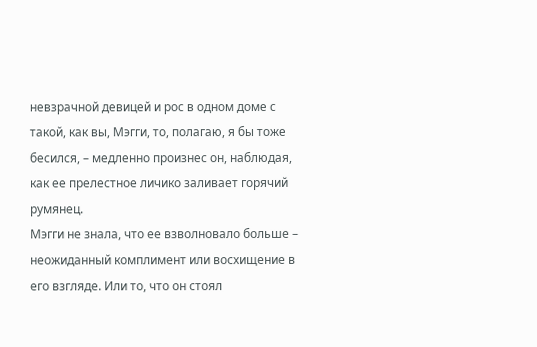невзрачной девицей и рос в одном доме с такой, как вы, Мэгги, то, полагаю, я бы тоже бесился, – медленно произнес он, наблюдая, как ее прелестное личико заливает горячий румянец.
Мэгги не знала, что ее взволновало больше – неожиданный комплимент или восхищение в его взгляде. Или то, что он стоял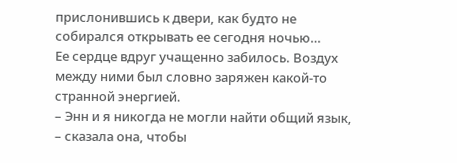прислонившись к двери, как будто не собирался открывать ее сегодня ночью…
Ее сердце вдруг учащенно забилось. Воздух между ними был словно заряжен какой-то странной энергией.
– Энн и я никогда не могли найти общий язык, – сказала она, чтобы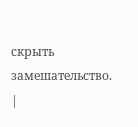скрыть замешательство. |